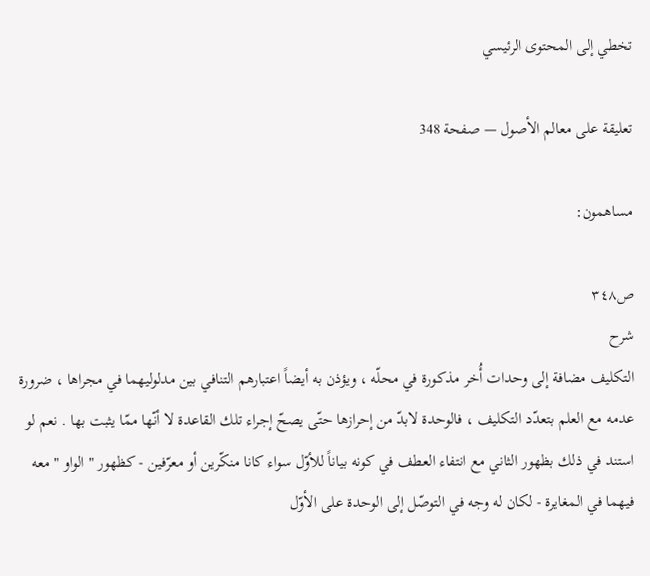تخطي إلى المحتوى الرئيسي

تعليقة على معالم الأصول — صفحة 348

مساهمون:

ص٣٤٨
شرح
التكليف مضافة إلى وحدات أُخر مذكورة في محلّه ، ويؤذن به أيضاً اعتبارهم التنافي بين مدلوليهما في مجراها ، ضرورة عدمه مع العلم بتعدّد التكليف ، فالوحدة لابدّ من إحرازها حتّى يصحّ إجراء تلك القاعدة لا أنّها ممّا يثبت بها . نعم لو استند في ذلك بظهور الثاني مع انتفاء العطف في كونه بياناً للأوّل سواء كانا منكّرين أو معرّفين - كظهور " الواو " معه فيهما في المغايرة - لكان له وجه في التوصّل إلى الوحدة على الأوّل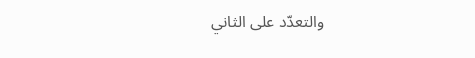والتعدّد على الثاني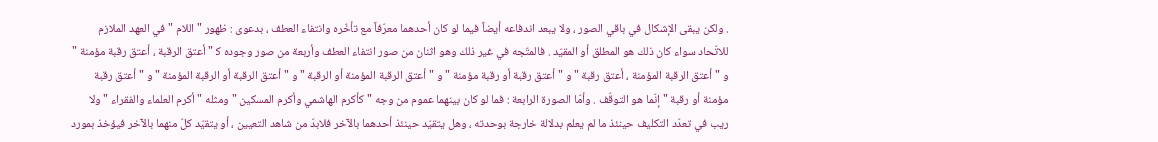. ولكن يبقى الإشكال في باقي الصور ، ولا يبعد اندفاعه أيضاً فيما لو كان أحدهما معرّفاً مع تأخّره وانتفاء العطف ، بدعوى : ظهور " اللام " في العهد الملازم للاتّحاد سواء كان ذلك هو المطلق أو المقيّد . فالمتّجه في غير ذلك وهو اثنان من صور انتفاء العطف وأربعة من صور وجوده ك‍ " أعتق الرقبة ، أعتق رقبة مؤمنة " و " أعتق الرقبة المؤمنة ، أعتق رقبة " و " أعتق رقبة أو رقبة مؤمنة " و " أعتق الرقبة المؤمنة أو الرقبة " و " أعتق الرقبة أو الرقبة المؤمنة " و " أعتق رقبة مؤمنة أو رقبة " إنّما هو التوقّف . وأمّا الصورة الرابعة : فما لو كان بينهما عموم من وجه " كأكرم الهاشمي وأكرم المسكين " ومثله " أكرم العلماء والفقراء " ولا ريب في تعدّد التكليف حينئذ ما لم يعلم بدلالة خارجة بوحدته ، وهل يتقيّد حينئذ أحدهما بالآخر فلابدّ من شاهد التعيين ، أو يتقيّد كلّ منهما بالآخر فيؤخذ بمورد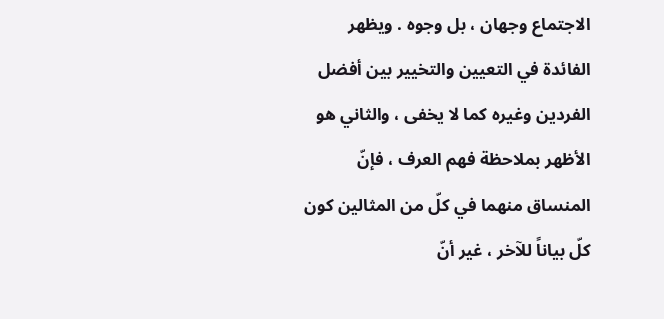الاجتماع وجهان ، بل وجوه . ويظهر الفائدة في التعيين والتخيير بين أفضل الفردين وغيره كما لا يخفى ، والثاني هو الأظهر بملاحظة فهم العرف ، فإنّ المنساق منهما في كلّ من المثالين كون كلّ بياناً للآخر ، غير أنّ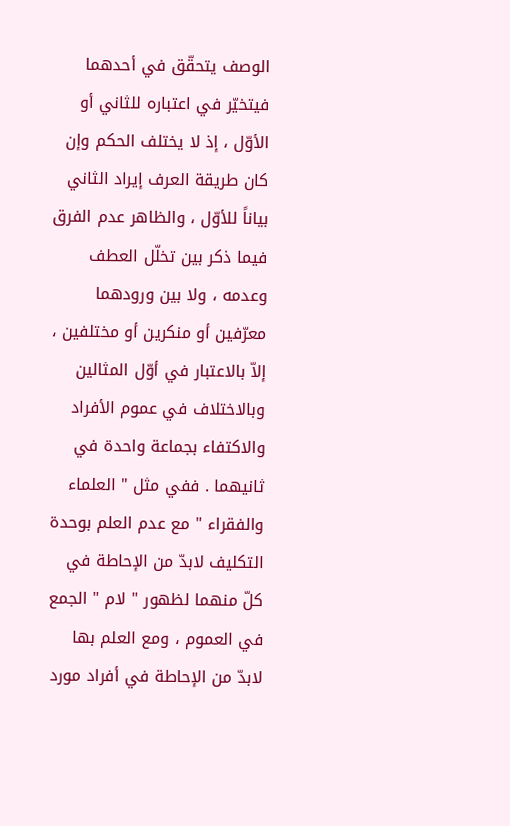الوصف يتحقّق في أحدهما فيتخيّر في اعتباره للثاني أو الأوّل ، إذ لا يختلف الحكم وإن كان طريقة العرف إيراد الثاني بياناً للأوّل ، والظاهر عدم الفرق فيما ذكر بين تخلّل العطف وعدمه ، ولا بين ورودهما معرّفين أو منكرين أو مختلفين ، إلاّ بالاعتبار في أوّل المثالين وبالاختلاف في عموم الأفراد والاكتفاء بجماعة واحدة في ثانيهما . ففي مثل " العلماء والفقراء " مع عدم العلم بوحدة التكليف لابدّ من الإحاطة في كلّ منهما لظهور " لام " الجمع في العموم ، ومع العلم بها لابدّ من الإحاطة في أفراد مورد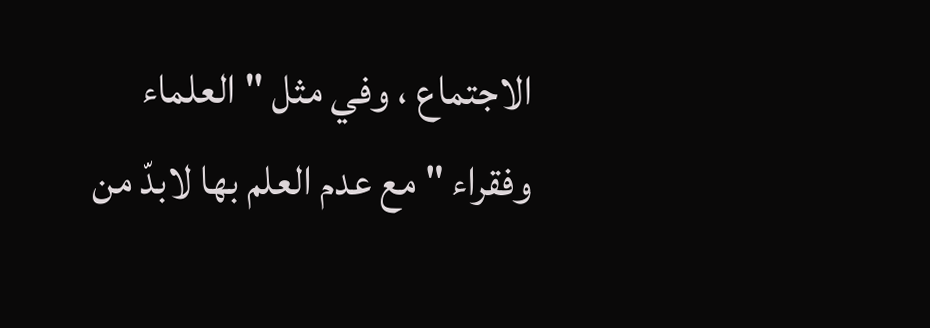الاجتماع ، وفي مثل " العلماء وفقراء " مع عدم العلم بها لابدّ من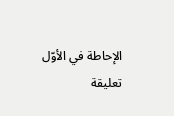الإحاطة في الأوّل
تعليقة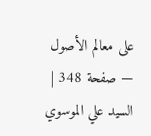على معالم الأصول — صفحة 348 | السيد علي الموسوي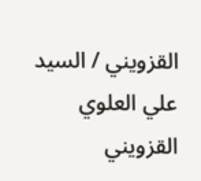القزويني / السيد علي العلوي القزويني